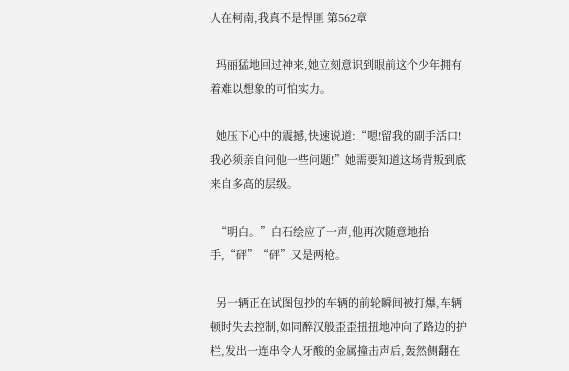人在柯南,我真不是悍匪 第562章

  玛丽猛地回过神来,她立刻意识到眼前这个少年拥有着难以想象的可怕实力。

  她压下心中的震撼,快速说道:“嗯!留我的副手活口!我必须亲自问他一些问题!”她需要知道这场背叛到底来自多高的层级。

  “明白。”白石绘应了一声,他再次随意地抬手,“砰”“砰”又是两枪。

  另一辆正在试图包抄的车辆的前轮瞬间被打爆,车辆顿时失去控制,如同醉汉般歪歪扭扭地冲向了路边的护栏,发出一连串令人牙酸的金属撞击声后,轰然侧翻在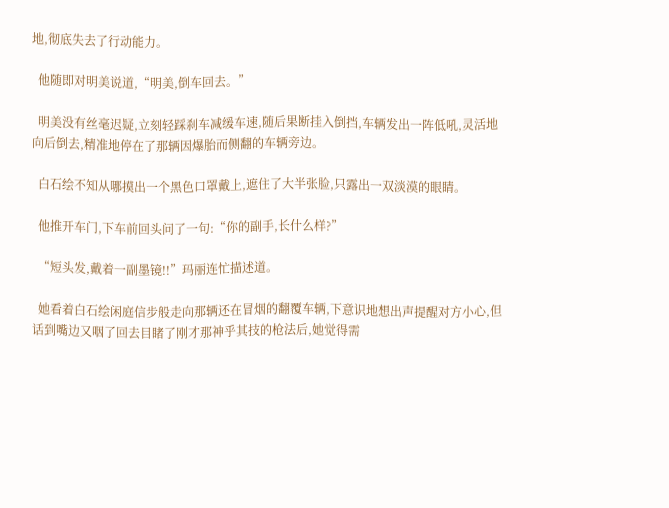地,彻底失去了行动能力。

  他随即对明美说道,“明美,倒车回去。”

  明美没有丝毫迟疑,立刻轻踩刹车减缓车速,随后果断挂入倒挡,车辆发出一阵低吼,灵活地向后倒去,精准地停在了那辆因爆胎而侧翻的车辆旁边。

  白石绘不知从哪摸出一个黑色口罩戴上,遮住了大半张脸,只露出一双淡漠的眼睛。

  他推开车门,下车前回头问了一句:“你的副手,长什么样?”

  “短头发,戴着一副墨镜!!”玛丽连忙描述道。

  她看着白石绘闲庭信步般走向那辆还在冒烟的翻覆车辆,下意识地想出声提醒对方小心,但话到嘴边又咽了回去目睹了刚才那神乎其技的枪法后,她觉得需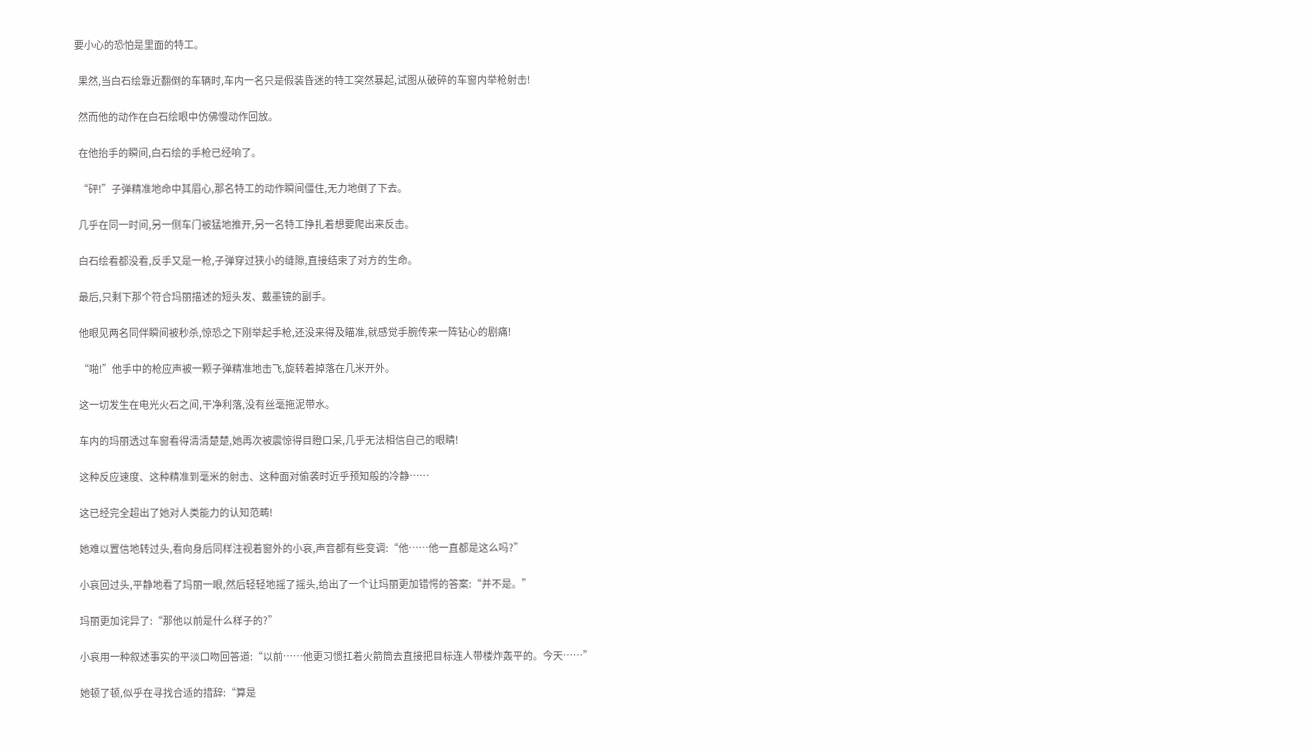要小心的恐怕是里面的特工。

  果然,当白石绘靠近翻倒的车辆时,车内一名只是假装昏迷的特工突然暴起,试图从破碎的车窗内举枪射击!

  然而他的动作在白石绘眼中仿佛慢动作回放。

  在他抬手的瞬间,白石绘的手枪已经响了。

  “砰!”子弹精准地命中其眉心,那名特工的动作瞬间僵住,无力地倒了下去。

  几乎在同一时间,另一侧车门被猛地推开,另一名特工挣扎着想要爬出来反击。

  白石绘看都没看,反手又是一枪,子弹穿过狭小的缝隙,直接结束了对方的生命。

  最后,只剩下那个符合玛丽描述的短头发、戴墨镜的副手。

  他眼见两名同伴瞬间被秒杀,惊恐之下刚举起手枪,还没来得及瞄准,就感觉手腕传来一阵钻心的剧痛!

  “啪!”他手中的枪应声被一颗子弹精准地击飞,旋转着掉落在几米开外。

  这一切发生在电光火石之间,干净利落,没有丝毫拖泥带水。

  车内的玛丽透过车窗看得清清楚楚,她再次被震惊得目瞪口呆,几乎无法相信自己的眼睛!

  这种反应速度、这种精准到毫米的射击、这种面对偷袭时近乎预知般的冷静……

  这已经完全超出了她对人类能力的认知范畴!

  她难以置信地转过头,看向身后同样注视着窗外的小哀,声音都有些变调:“他……他一直都是这么吗?”

  小哀回过头,平静地看了玛丽一眼,然后轻轻地摇了摇头,给出了一个让玛丽更加错愕的答案:“并不是。”

  玛丽更加诧异了:“那他以前是什么样子的?”

  小哀用一种叙述事实的平淡口吻回答道:“以前……他更习惯扛着火箭筒去直接把目标连人带楼炸轰平的。今天……”

  她顿了顿,似乎在寻找合适的措辞:“算是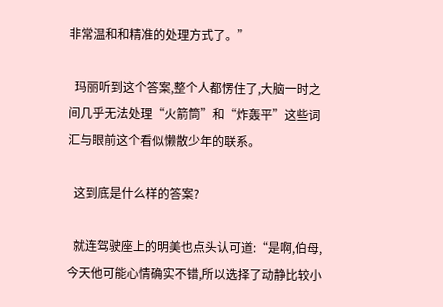非常温和和精准的处理方式了。”

  玛丽听到这个答案,整个人都愣住了,大脑一时之间几乎无法处理“火箭筒”和“炸轰平”这些词汇与眼前这个看似懒散少年的联系。

  这到底是什么样的答案?

  就连驾驶座上的明美也点头认可道:“是啊,伯母,今天他可能心情确实不错,所以选择了动静比较小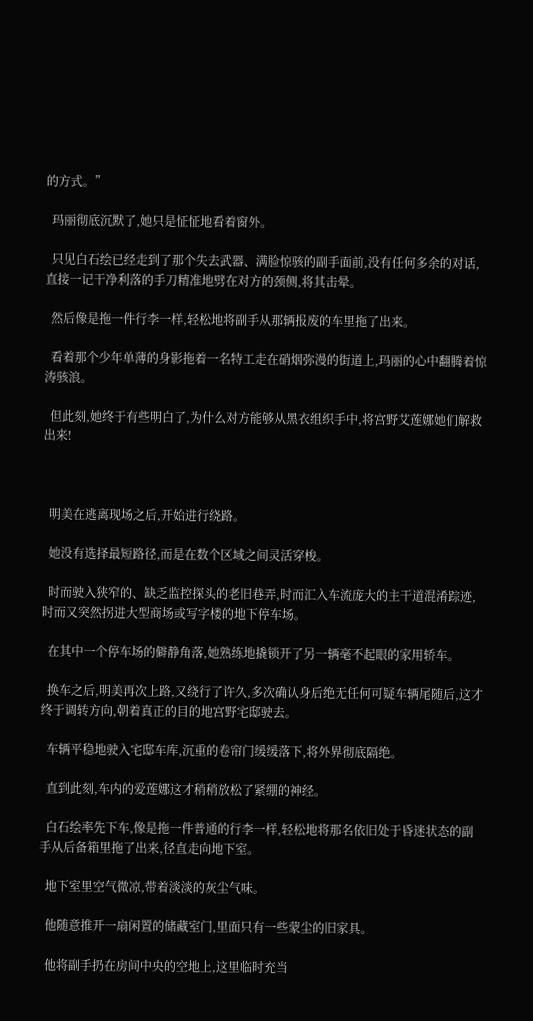的方式。”

  玛丽彻底沉默了,她只是怔怔地看着窗外。

  只见白石绘已经走到了那个失去武器、满脸惊骇的副手面前,没有任何多余的对话,直接一记干净利落的手刀精准地劈在对方的颈侧,将其击晕。

  然后像是拖一件行李一样,轻松地将副手从那辆报废的车里拖了出来。

  看着那个少年单薄的身影拖着一名特工走在硝烟弥漫的街道上,玛丽的心中翻腾着惊涛骇浪。

  但此刻,她终于有些明白了,为什么对方能够从黑衣组织手中,将宫野艾莲娜她们解救出来!



  明美在逃离现场之后,开始进行绕路。

  她没有选择最短路径,而是在数个区域之间灵活穿梭。

  时而驶入狭窄的、缺乏监控探头的老旧巷弄,时而汇入车流庞大的主干道混淆踪迹,时而又突然拐进大型商场或写字楼的地下停车场。

  在其中一个停车场的僻静角落,她熟练地撬锁开了另一辆毫不起眼的家用轿车。

  换车之后,明美再次上路,又绕行了许久,多次确认身后绝无任何可疑车辆尾随后,这才终于调转方向,朝着真正的目的地宫野宅邸驶去。

  车辆平稳地驶入宅邸车库,沉重的卷帘门缓缓落下,将外界彻底隔绝。

  直到此刻,车内的爱莲娜这才稍稍放松了紧绷的神经。

  白石绘率先下车,像是拖一件普通的行李一样,轻松地将那名依旧处于昏迷状态的副手从后备箱里拖了出来,径直走向地下室。

  地下室里空气微凉,带着淡淡的灰尘气味。

  他随意推开一扇闲置的储藏室门,里面只有一些蒙尘的旧家具。

  他将副手扔在房间中央的空地上,这里临时充当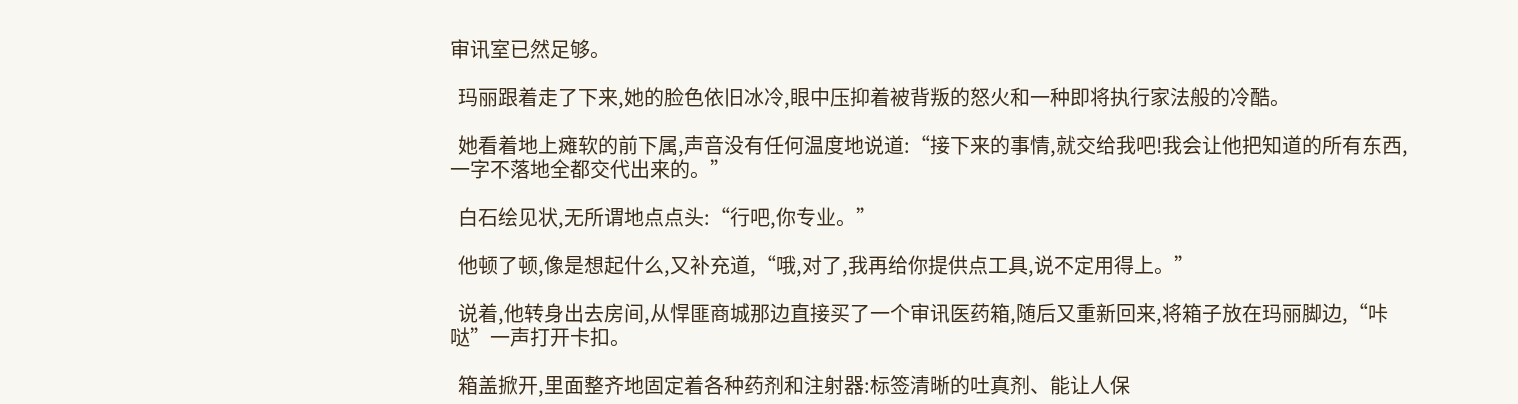审讯室已然足够。

  玛丽跟着走了下来,她的脸色依旧冰冷,眼中压抑着被背叛的怒火和一种即将执行家法般的冷酷。

  她看着地上瘫软的前下属,声音没有任何温度地说道:“接下来的事情,就交给我吧!我会让他把知道的所有东西,一字不落地全都交代出来的。”

  白石绘见状,无所谓地点点头:“行吧,你专业。”

  他顿了顿,像是想起什么,又补充道,“哦,对了,我再给你提供点工具,说不定用得上。”

  说着,他转身出去房间,从悍匪商城那边直接买了一个审讯医药箱,随后又重新回来,将箱子放在玛丽脚边,“咔哒”一声打开卡扣。

  箱盖掀开,里面整齐地固定着各种药剂和注射器:标签清晰的吐真剂、能让人保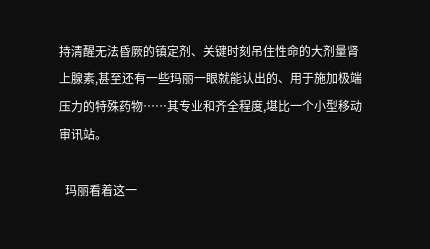持清醒无法昏厥的镇定剂、关键时刻吊住性命的大剂量肾上腺素,甚至还有一些玛丽一眼就能认出的、用于施加极端压力的特殊药物……其专业和齐全程度,堪比一个小型移动审讯站。

  玛丽看着这一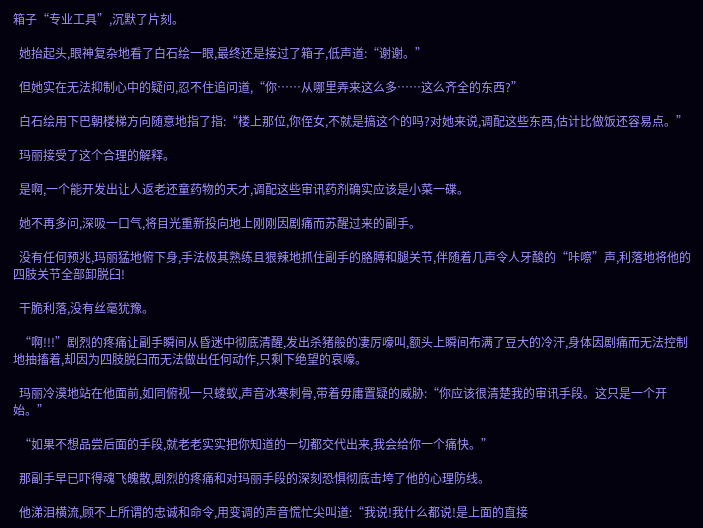箱子“专业工具”,沉默了片刻。

  她抬起头,眼神复杂地看了白石绘一眼,最终还是接过了箱子,低声道:“谢谢。”

  但她实在无法抑制心中的疑问,忍不住追问道,“你……从哪里弄来这么多……这么齐全的东西?”

  白石绘用下巴朝楼梯方向随意地指了指:“楼上那位,你侄女,不就是搞这个的吗?对她来说,调配这些东西,估计比做饭还容易点。”

  玛丽接受了这个合理的解释。

  是啊,一个能开发出让人返老还童药物的天才,调配这些审讯药剂确实应该是小菜一碟。

  她不再多问,深吸一口气,将目光重新投向地上刚刚因剧痛而苏醒过来的副手。

  没有任何预兆,玛丽猛地俯下身,手法极其熟练且狠辣地抓住副手的胳膊和腿关节,伴随着几声令人牙酸的“咔嚓”声,利落地将他的四肢关节全部卸脱臼!

  干脆利落,没有丝毫犹豫。

  “啊!!!”剧烈的疼痛让副手瞬间从昏迷中彻底清醒,发出杀猪般的凄厉嚎叫,额头上瞬间布满了豆大的冷汗,身体因剧痛而无法控制地抽搐着,却因为四肢脱臼而无法做出任何动作,只剩下绝望的哀嚎。

  玛丽冷漠地站在他面前,如同俯视一只蝼蚁,声音冰寒刺骨,带着毋庸置疑的威胁:“你应该很清楚我的审讯手段。这只是一个开始。”

  “如果不想品尝后面的手段,就老老实实把你知道的一切都交代出来,我会给你一个痛快。”

  那副手早已吓得魂飞魄散,剧烈的疼痛和对玛丽手段的深刻恐惧彻底击垮了他的心理防线。

  他涕泪横流,顾不上所谓的忠诚和命令,用变调的声音慌忙尖叫道:“我说!我什么都说!是上面的直接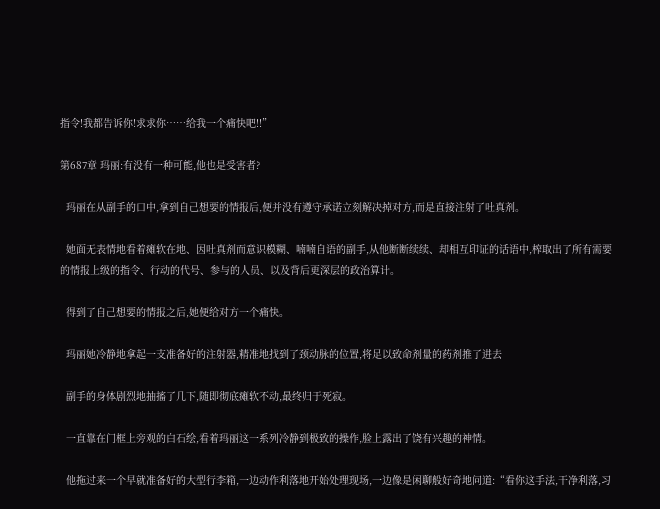指令!我都告诉你!求求你……给我一个痛快吧!!”

第687章 玛丽:有没有一种可能,他也是受害者?

  玛丽在从副手的口中,拿到自己想要的情报后,便并没有遵守承诺立刻解决掉对方,而是直接注射了吐真剂。

  她面无表情地看着瘫软在地、因吐真剂而意识模糊、喃喃自语的副手,从他断断续续、却相互印证的话语中,榨取出了所有需要的情报上级的指令、行动的代号、参与的人员、以及背后更深层的政治算计。

  得到了自己想要的情报之后,她便给对方一个痛快。

  玛丽她冷静地拿起一支准备好的注射器,精准地找到了颈动脉的位置,将足以致命剂量的药剂推了进去

  副手的身体剧烈地抽搐了几下,随即彻底瘫软不动,最终归于死寂。

  一直靠在门框上旁观的白石绘,看着玛丽这一系列冷静到极致的操作,脸上露出了饶有兴趣的神情。

  他拖过来一个早就准备好的大型行李箱,一边动作利落地开始处理现场,一边像是闲聊般好奇地问道:“看你这手法,干净利落,习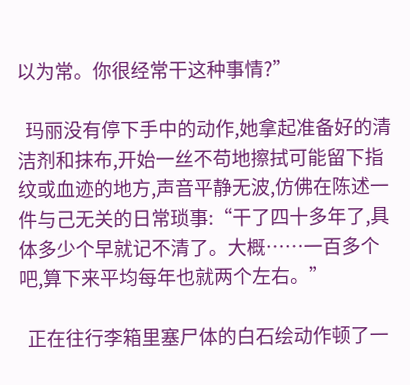以为常。你很经常干这种事情?”

  玛丽没有停下手中的动作,她拿起准备好的清洁剂和抹布,开始一丝不苟地擦拭可能留下指纹或血迹的地方,声音平静无波,仿佛在陈述一件与己无关的日常琐事:“干了四十多年了,具体多少个早就记不清了。大概……一百多个吧,算下来平均每年也就两个左右。”

  正在往行李箱里塞尸体的白石绘动作顿了一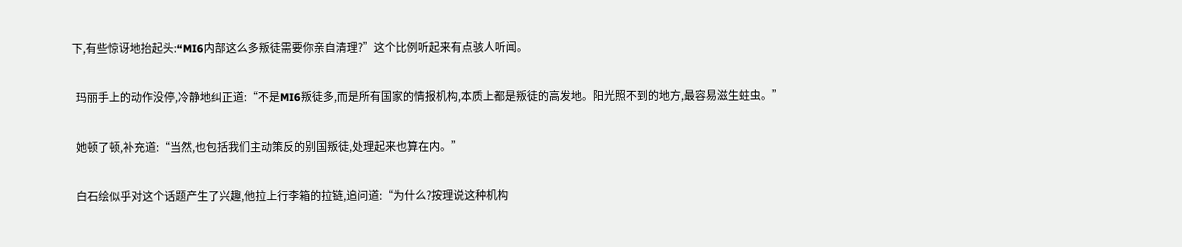下,有些惊讶地抬起头:“MI6内部这么多叛徒需要你亲自清理?”这个比例听起来有点骇人听闻。

  玛丽手上的动作没停,冷静地纠正道:“不是MI6叛徒多,而是所有国家的情报机构,本质上都是叛徒的高发地。阳光照不到的地方,最容易滋生蛀虫。”

  她顿了顿,补充道:“当然,也包括我们主动策反的别国叛徒,处理起来也算在内。”

  白石绘似乎对这个话题产生了兴趣,他拉上行李箱的拉链,追问道:“为什么?按理说这种机构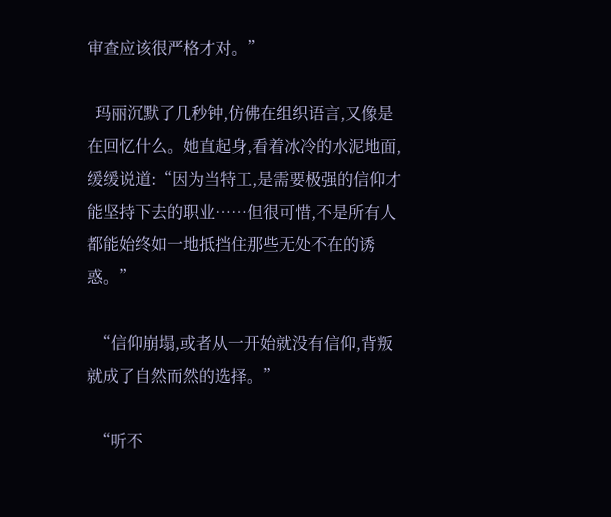审查应该很严格才对。”

  玛丽沉默了几秒钟,仿佛在组织语言,又像是在回忆什么。她直起身,看着冰冷的水泥地面,缓缓说道:“因为当特工,是需要极强的信仰才能坚持下去的职业……但很可惜,不是所有人都能始终如一地抵挡住那些无处不在的诱惑。”

  “信仰崩塌,或者从一开始就没有信仰,背叛就成了自然而然的选择。”

  “听不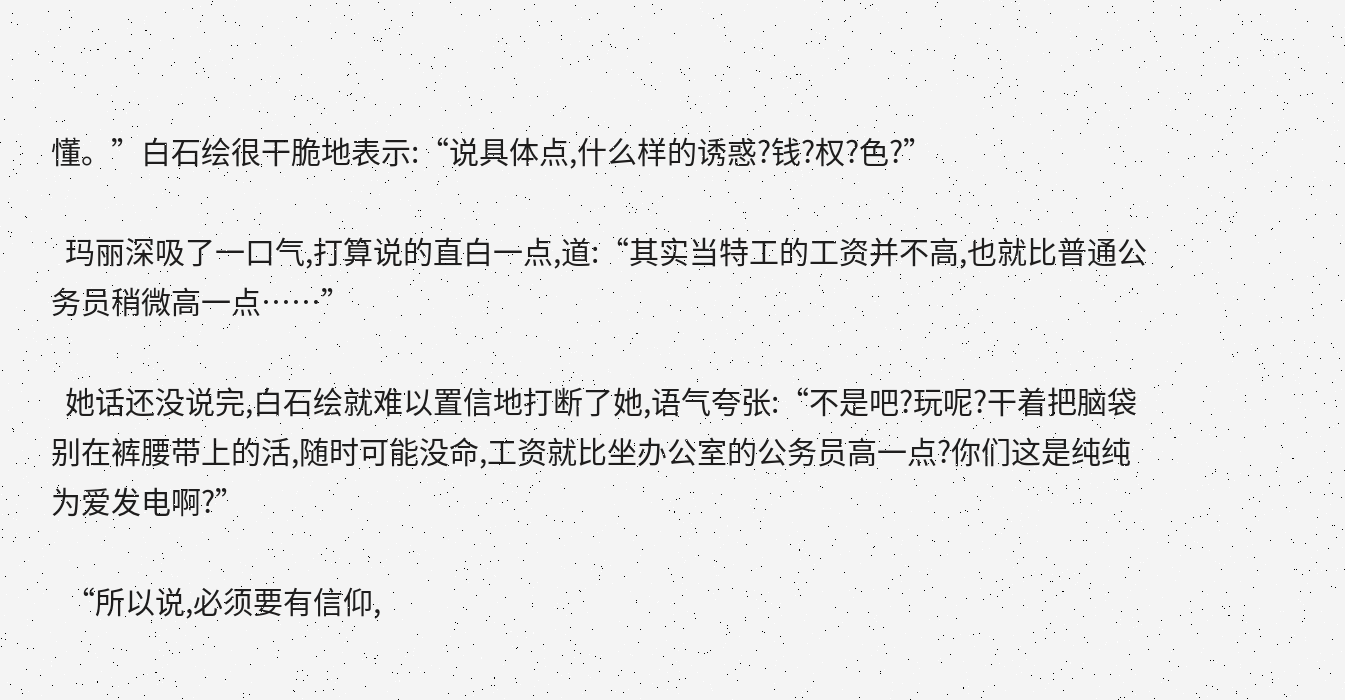懂。”白石绘很干脆地表示:“说具体点,什么样的诱惑?钱?权?色?”

  玛丽深吸了一口气,打算说的直白一点,道:“其实当特工的工资并不高,也就比普通公务员稍微高一点……”

  她话还没说完,白石绘就难以置信地打断了她,语气夸张:“不是吧?玩呢?干着把脑袋别在裤腰带上的活,随时可能没命,工资就比坐办公室的公务员高一点?你们这是纯纯为爱发电啊?”

  “所以说,必须要有信仰,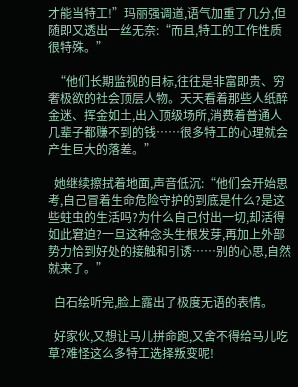才能当特工!”玛丽强调道,语气加重了几分,但随即又透出一丝无奈:“而且,特工的工作性质很特殊。”

  “他们长期监视的目标,往往是非富即贵、穷奢极欲的社会顶层人物。天天看着那些人纸醉金迷、挥金如土,出入顶级场所,消费着普通人几辈子都赚不到的钱……很多特工的心理就会产生巨大的落差。”

  她继续擦拭着地面,声音低沉:“他们会开始思考,自己冒着生命危险守护的到底是什么?是这些蛀虫的生活吗?为什么自己付出一切,却活得如此窘迫?一旦这种念头生根发芽,再加上外部势力恰到好处的接触和引诱……别的心思,自然就来了。”

  白石绘听完,脸上露出了极度无语的表情。

  好家伙,又想让马儿拼命跑,又舍不得给马儿吃草?难怪这么多特工选择叛变呢!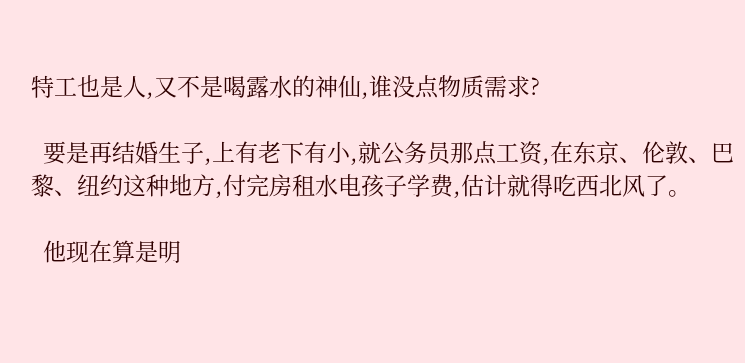特工也是人,又不是喝露水的神仙,谁没点物质需求?

  要是再结婚生子,上有老下有小,就公务员那点工资,在东京、伦敦、巴黎、纽约这种地方,付完房租水电孩子学费,估计就得吃西北风了。

  他现在算是明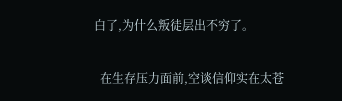白了,为什么叛徒层出不穷了。

  在生存压力面前,空谈信仰实在太苍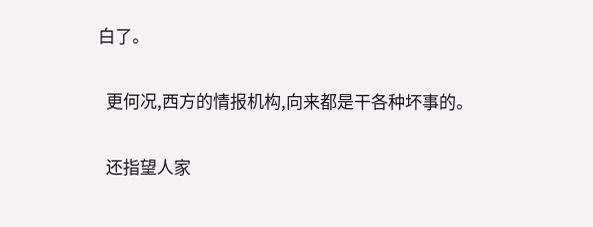白了。

  更何况,西方的情报机构,向来都是干各种坏事的。

  还指望人家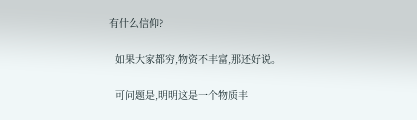有什么信仰?

  如果大家都穷,物资不丰富,那还好说。

  可问题是,明明这是一个物质丰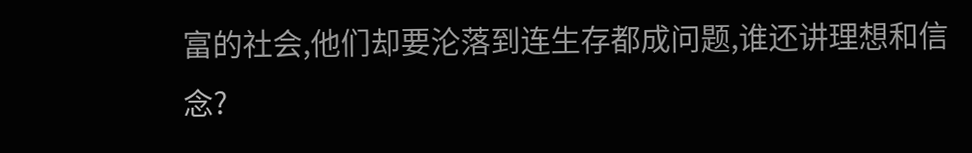富的社会,他们却要沦落到连生存都成问题,谁还讲理想和信念?